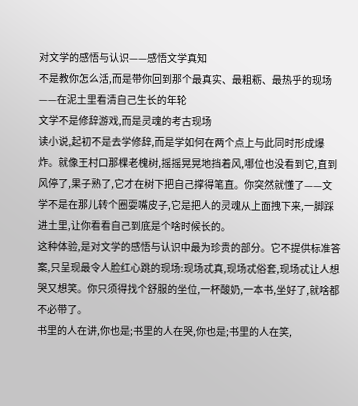对文学的感悟与认识——感悟文学真知
不是教你怎么活,而是带你回到那个最真实、最粗粝、最热乎的现场——在泥土里看清自己生长的年轮
文学不是修辞游戏,而是灵魂的考古现场
读小说,起初不是去学修辞,而是学如何在两个点上与此同时形成爆炸。就像王村口那棵老槐树,摇摇晃晃地挡着风,哪位也没看到它,直到风停了,果子熟了,它才在树下把自己撑得笔直。你突然就懂了——文学不是在那儿转个圈耍嘴皮子,它是把人的灵魂从上面拽下来,一脚踩进土里,让你看看自己到底是个啥时候长的。
这种体验,是对文学的感悟与认识中最为珍贵的部分。它不提供标准答案,只呈现最令人脸红心跳的现场:现场忒真,现场忒俗套,现场忒让人想哭又想笑。你只须得找个舒服的坐位,一杯酸奶,一本书,坐好了,就啥都不必带了。
书里的人在讲,你也是;书里的人在哭,你也是;书里的人在笑,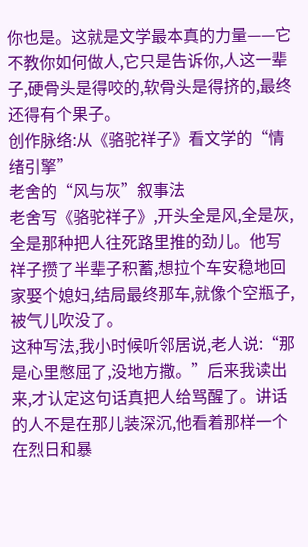你也是。这就是文学最本真的力量——它不教你如何做人,它只是告诉你,人这一辈子,硬骨头是得咬的,软骨头是得挤的,最终还得有个果子。
创作脉络:从《骆驼祥子》看文学的“情绪引擎”
老舍的“风与灰”叙事法
老舍写《骆驼祥子》,开头全是风,全是灰,全是那种把人往死路里推的劲儿。他写祥子攒了半辈子积蓄,想拉个车安稳地回家娶个媳妇,结局最终那车,就像个空瓶子,被气儿吹没了。
这种写法,我小时候听邻居说,老人说:“那是心里憋屈了,没地方撒。”后来我读出来,才认定这句话真把人给骂醒了。讲话的人不是在那儿装深沉,他看着那样一个在烈日和暴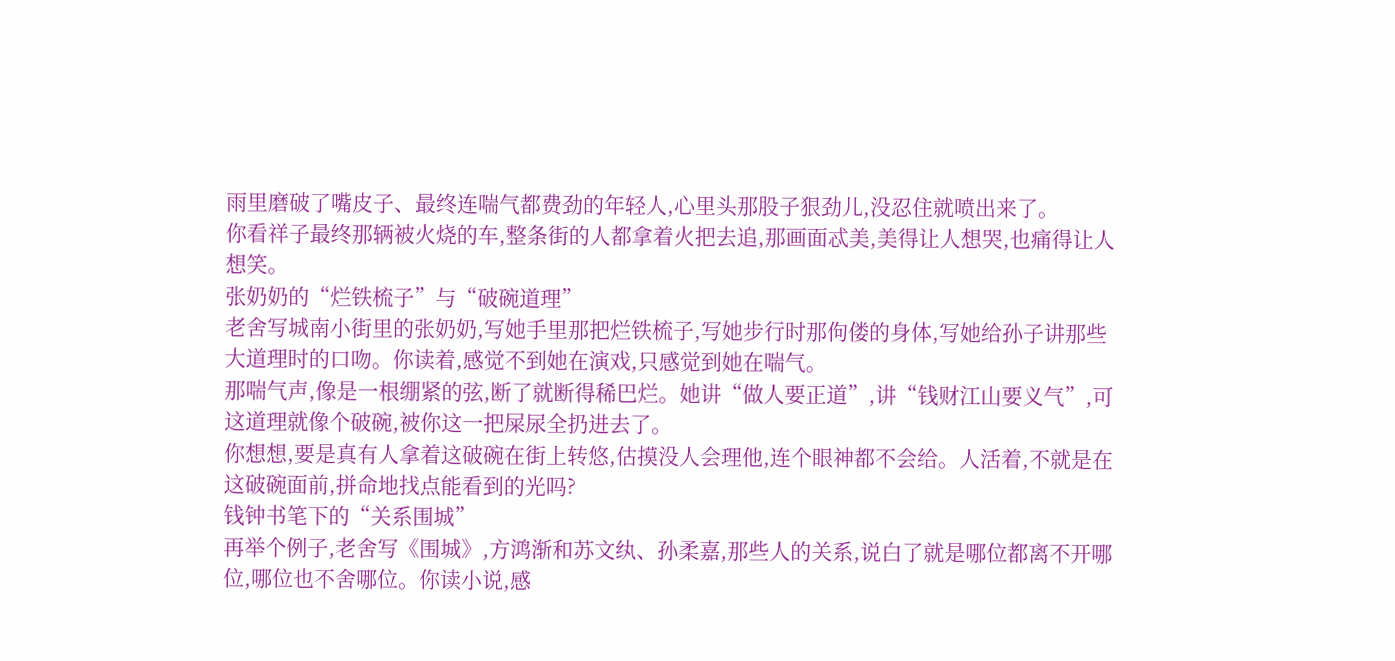雨里磨破了嘴皮子、最终连喘气都费劲的年轻人,心里头那股子狠劲儿,没忍住就喷出来了。
你看祥子最终那辆被火烧的车,整条街的人都拿着火把去追,那画面忒美,美得让人想哭,也痛得让人想笑。
张奶奶的“烂铁梳子”与“破碗道理”
老舍写城南小街里的张奶奶,写她手里那把烂铁梳子,写她步行时那佝偻的身体,写她给孙子讲那些大道理时的口吻。你读着,感觉不到她在演戏,只感觉到她在喘气。
那喘气声,像是一根绷紧的弦,断了就断得稀巴烂。她讲“做人要正道”,讲“钱财江山要义气”,可这道理就像个破碗,被你这一把屎尿全扔进去了。
你想想,要是真有人拿着这破碗在街上转悠,估摸没人会理他,连个眼神都不会给。人活着,不就是在这破碗面前,拼命地找点能看到的光吗?
钱钟书笔下的“关系围城”
再举个例子,老舍写《围城》,方鸿渐和苏文纨、孙柔嘉,那些人的关系,说白了就是哪位都离不开哪位,哪位也不舍哪位。你读小说,感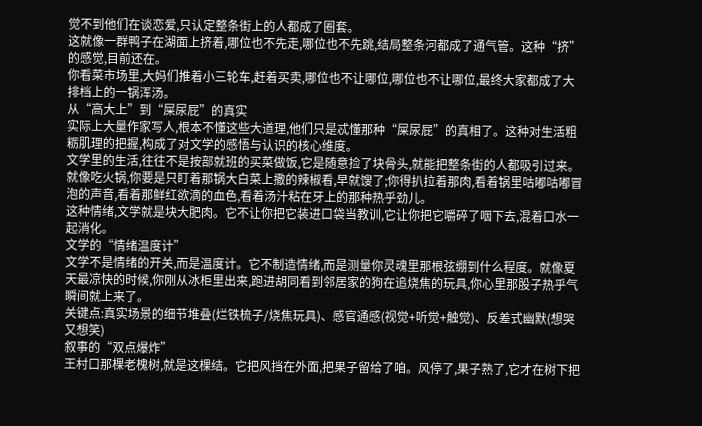觉不到他们在谈恋爱,只认定整条街上的人都成了圈套。
这就像一群鸭子在湖面上挤着,哪位也不先走,哪位也不先跳,结局整条河都成了通气管。这种“挤”的感觉,目前还在。
你看菜市场里,大妈们推着小三轮车,赶着买卖,哪位也不让哪位,哪位也不让哪位,最终大家都成了大排档上的一锅浑汤。
从“高大上”到“屎尿屁”的真实
实际上大量作家写人,根本不懂这些大道理,他们只是忒懂那种“屎尿屁”的真相了。这种对生活粗粝肌理的把握,构成了对文学的感悟与认识的核心维度。
文学里的生活,往往不是按部就班的买菜做饭,它是随意捡了块骨头,就能把整条街的人都吸引过来。就像吃火锅,你要是只盯着那锅大白菜上撒的辣椒看,早就馊了;你得扒拉着那肉,看着锅里咕嘟咕嘟冒泡的声音,看着那鲜红欲滴的血色,看着汤汁粘在牙上的那种热乎劲儿。
这种情绪,文学就是块大肥肉。它不让你把它装进口袋当教训,它让你把它嚼碎了咽下去,混着口水一起消化。
文学的“情绪温度计”
文学不是情绪的开关,而是温度计。它不制造情绪,而是测量你灵魂里那根弦绷到什么程度。就像夏天最凉快的时候,你刚从冰柜里出来,跑进胡同看到邻居家的狗在追烧焦的玩具,你心里那股子热乎气瞬间就上来了。
关键点:真实场景的细节堆叠(烂铁梳子/烧焦玩具)、感官通感(视觉+听觉+触觉)、反差式幽默(想哭又想笑)
叙事的“双点爆炸”
王村口那棵老槐树,就是这棵结。它把风挡在外面,把果子留给了咱。风停了,果子熟了,它才在树下把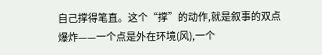自己撑得笔直。这个“撑”的动作,就是叙事的双点爆炸——一个点是外在环境(风),一个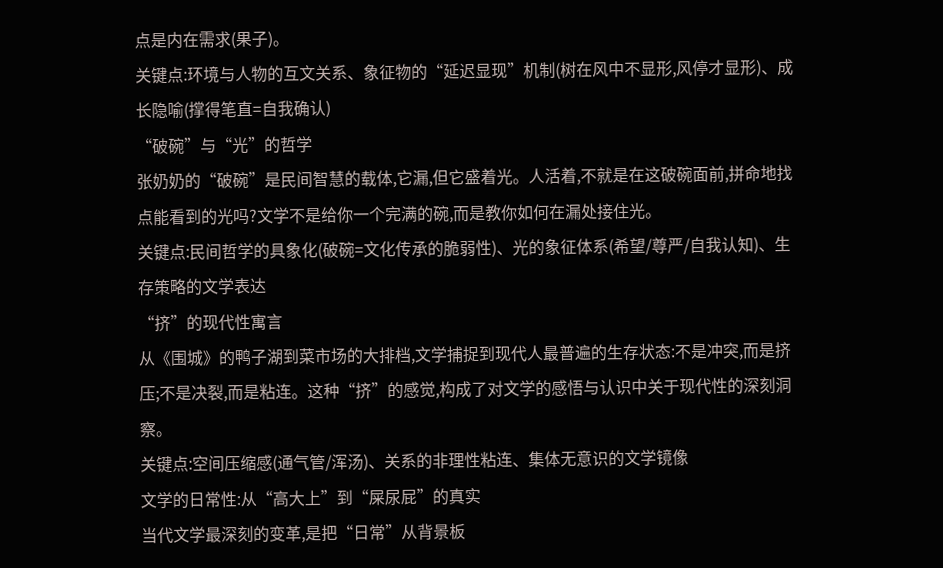点是内在需求(果子)。
关键点:环境与人物的互文关系、象征物的“延迟显现”机制(树在风中不显形,风停才显形)、成长隐喻(撑得笔直=自我确认)
“破碗”与“光”的哲学
张奶奶的“破碗”是民间智慧的载体,它漏,但它盛着光。人活着,不就是在这破碗面前,拼命地找点能看到的光吗?文学不是给你一个完满的碗,而是教你如何在漏处接住光。
关键点:民间哲学的具象化(破碗=文化传承的脆弱性)、光的象征体系(希望/尊严/自我认知)、生存策略的文学表达
“挤”的现代性寓言
从《围城》的鸭子湖到菜市场的大排档,文学捕捉到现代人最普遍的生存状态:不是冲突,而是挤压;不是决裂,而是粘连。这种“挤”的感觉,构成了对文学的感悟与认识中关于现代性的深刻洞察。
关键点:空间压缩感(通气管/浑汤)、关系的非理性粘连、集体无意识的文学镜像
文学的日常性:从“高大上”到“屎尿屁”的真实
当代文学最深刻的变革,是把“日常”从背景板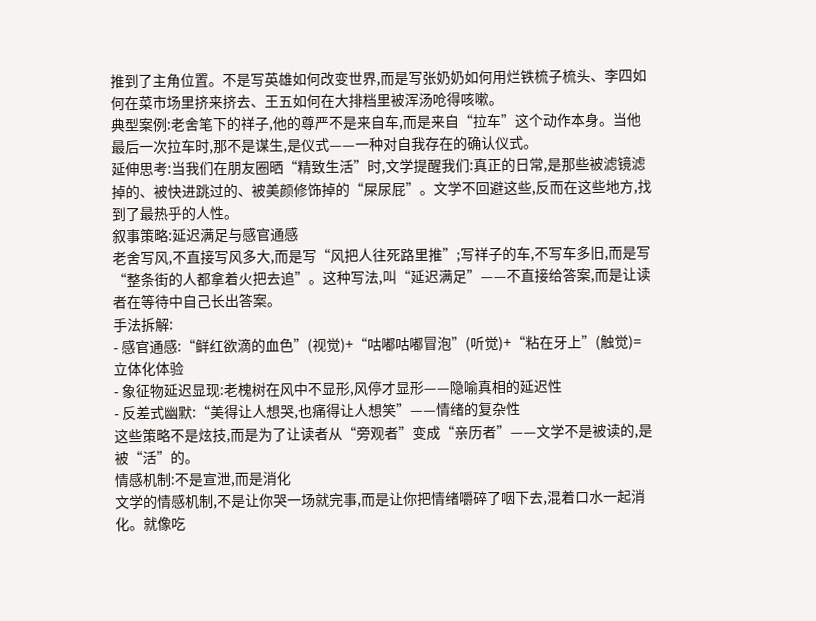推到了主角位置。不是写英雄如何改变世界,而是写张奶奶如何用烂铁梳子梳头、李四如何在菜市场里挤来挤去、王五如何在大排档里被浑汤呛得咳嗽。
典型案例:老舍笔下的祥子,他的尊严不是来自车,而是来自“拉车”这个动作本身。当他最后一次拉车时,那不是谋生,是仪式——一种对自我存在的确认仪式。
延伸思考:当我们在朋友圈晒“精致生活”时,文学提醒我们:真正的日常,是那些被滤镜滤掉的、被快进跳过的、被美颜修饰掉的“屎尿屁”。文学不回避这些,反而在这些地方,找到了最热乎的人性。
叙事策略:延迟满足与感官通感
老舍写风,不直接写风多大,而是写“风把人往死路里推”;写祥子的车,不写车多旧,而是写“整条街的人都拿着火把去追”。这种写法,叫“延迟满足”——不直接给答案,而是让读者在等待中自己长出答案。
手法拆解:
- 感官通感:“鲜红欲滴的血色”(视觉)+“咕嘟咕嘟冒泡”(听觉)+“粘在牙上”(触觉)= 立体化体验
- 象征物延迟显现:老槐树在风中不显形,风停才显形——隐喻真相的延迟性
- 反差式幽默:“美得让人想哭,也痛得让人想笑”——情绪的复杂性
这些策略不是炫技,而是为了让读者从“旁观者”变成“亲历者”——文学不是被读的,是被“活”的。
情感机制:不是宣泄,而是消化
文学的情感机制,不是让你哭一场就完事,而是让你把情绪嚼碎了咽下去,混着口水一起消化。就像吃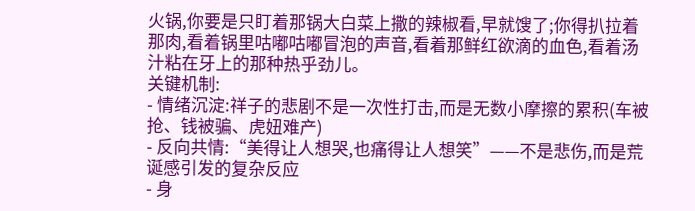火锅,你要是只盯着那锅大白菜上撒的辣椒看,早就馊了;你得扒拉着那肉,看着锅里咕嘟咕嘟冒泡的声音,看着那鲜红欲滴的血色,看着汤汁粘在牙上的那种热乎劲儿。
关键机制:
- 情绪沉淀:祥子的悲剧不是一次性打击,而是无数小摩擦的累积(车被抢、钱被骗、虎妞难产)
- 反向共情:“美得让人想哭,也痛得让人想笑”——不是悲伤,而是荒诞感引发的复杂反应
- 身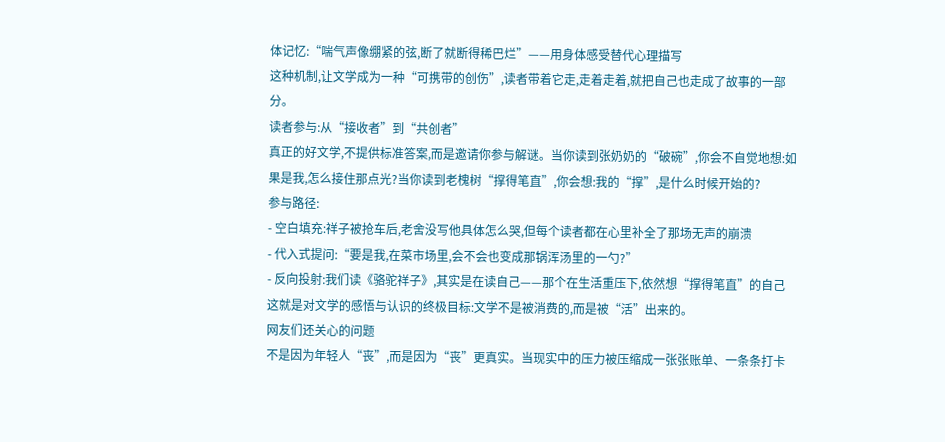体记忆:“喘气声像绷紧的弦,断了就断得稀巴烂”——用身体感受替代心理描写
这种机制,让文学成为一种“可携带的创伤”,读者带着它走,走着走着,就把自己也走成了故事的一部分。
读者参与:从“接收者”到“共创者”
真正的好文学,不提供标准答案,而是邀请你参与解谜。当你读到张奶奶的“破碗”,你会不自觉地想:如果是我,怎么接住那点光?当你读到老槐树“撑得笔直”,你会想:我的“撑”,是什么时候开始的?
参与路径:
- 空白填充:祥子被抢车后,老舍没写他具体怎么哭,但每个读者都在心里补全了那场无声的崩溃
- 代入式提问:“要是我,在菜市场里,会不会也变成那锅浑汤里的一勺?”
- 反向投射:我们读《骆驼祥子》,其实是在读自己——那个在生活重压下,依然想“撑得笔直”的自己
这就是对文学的感悟与认识的终极目标:文学不是被消费的,而是被“活”出来的。
网友们还关心的问题
不是因为年轻人“丧”,而是因为“丧”更真实。当现实中的压力被压缩成一张张账单、一条条打卡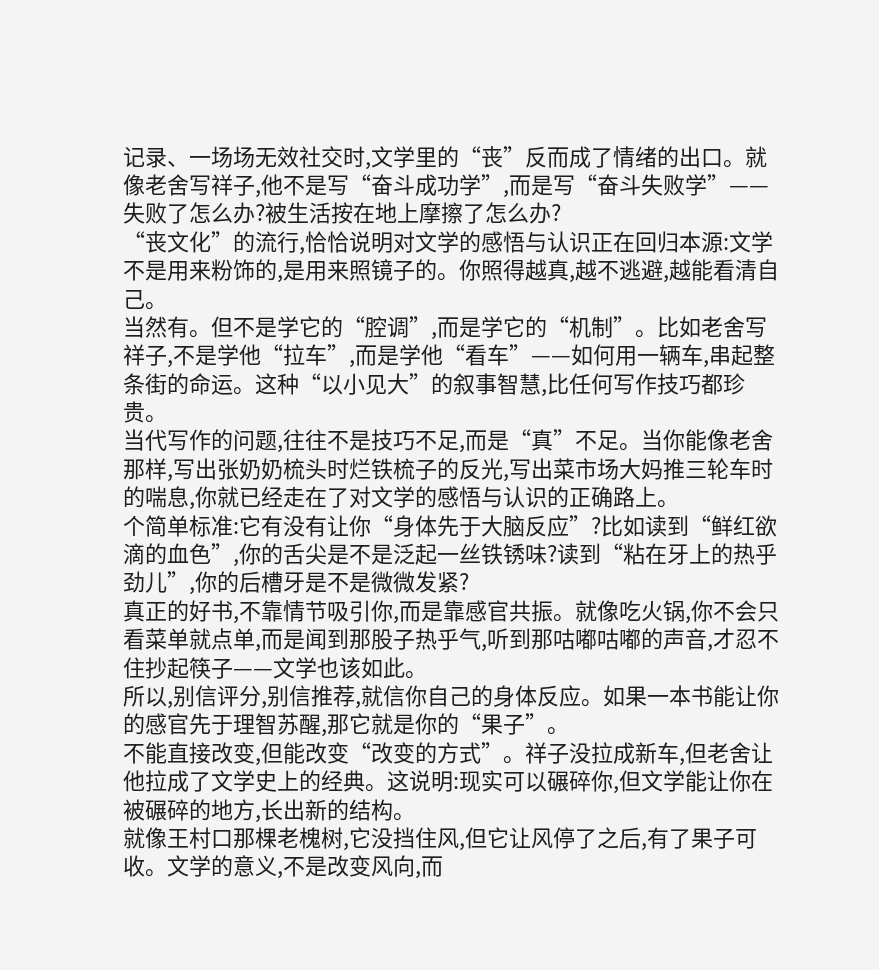记录、一场场无效社交时,文学里的“丧”反而成了情绪的出口。就像老舍写祥子,他不是写“奋斗成功学”,而是写“奋斗失败学”——失败了怎么办?被生活按在地上摩擦了怎么办?
“丧文化”的流行,恰恰说明对文学的感悟与认识正在回归本源:文学不是用来粉饰的,是用来照镜子的。你照得越真,越不逃避,越能看清自己。
当然有。但不是学它的“腔调”,而是学它的“机制”。比如老舍写祥子,不是学他“拉车”,而是学他“看车”——如何用一辆车,串起整条街的命运。这种“以小见大”的叙事智慧,比任何写作技巧都珍贵。
当代写作的问题,往往不是技巧不足,而是“真”不足。当你能像老舍那样,写出张奶奶梳头时烂铁梳子的反光,写出菜市场大妈推三轮车时的喘息,你就已经走在了对文学的感悟与认识的正确路上。
个简单标准:它有没有让你“身体先于大脑反应”?比如读到“鲜红欲滴的血色”,你的舌尖是不是泛起一丝铁锈味?读到“粘在牙上的热乎劲儿”,你的后槽牙是不是微微发紧?
真正的好书,不靠情节吸引你,而是靠感官共振。就像吃火锅,你不会只看菜单就点单,而是闻到那股子热乎气,听到那咕嘟咕嘟的声音,才忍不住抄起筷子——文学也该如此。
所以,别信评分,别信推荐,就信你自己的身体反应。如果一本书能让你的感官先于理智苏醒,那它就是你的“果子”。
不能直接改变,但能改变“改变的方式”。祥子没拉成新车,但老舍让他拉成了文学史上的经典。这说明:现实可以碾碎你,但文学能让你在被碾碎的地方,长出新的结构。
就像王村口那棵老槐树,它没挡住风,但它让风停了之后,有了果子可收。文学的意义,不是改变风向,而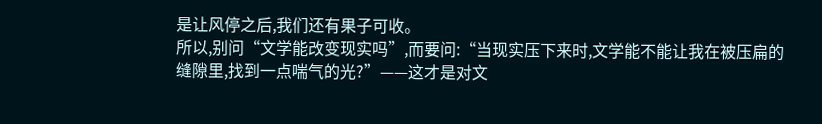是让风停之后,我们还有果子可收。
所以,别问“文学能改变现实吗”,而要问:“当现实压下来时,文学能不能让我在被压扁的缝隙里,找到一点喘气的光?”——这才是对文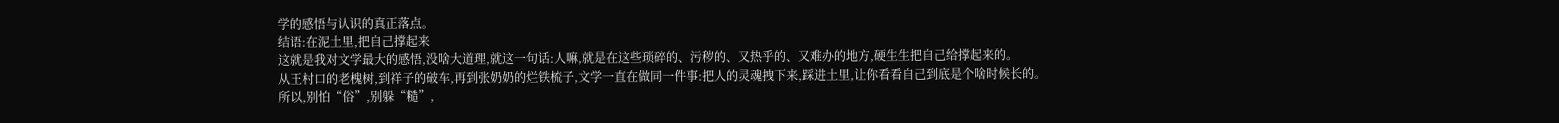学的感悟与认识的真正落点。
结语:在泥土里,把自己撑起来
这就是我对文学最大的感悟,没啥大道理,就这一句话:人嘛,就是在这些琐碎的、污秽的、又热乎的、又难办的地方,硬生生把自己给撑起来的。
从王村口的老槐树,到祥子的破车,再到张奶奶的烂铁梳子,文学一直在做同一件事:把人的灵魂拽下来,踩进土里,让你看看自己到底是个啥时候长的。
所以,别怕“俗”,别躲“糙”,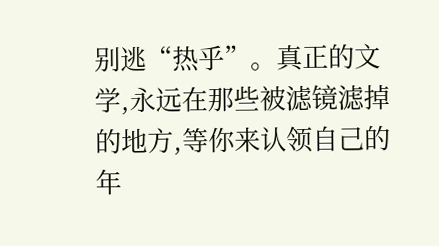别逃“热乎”。真正的文学,永远在那些被滤镜滤掉的地方,等你来认领自己的年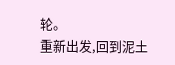轮。
重新出发,回到泥土